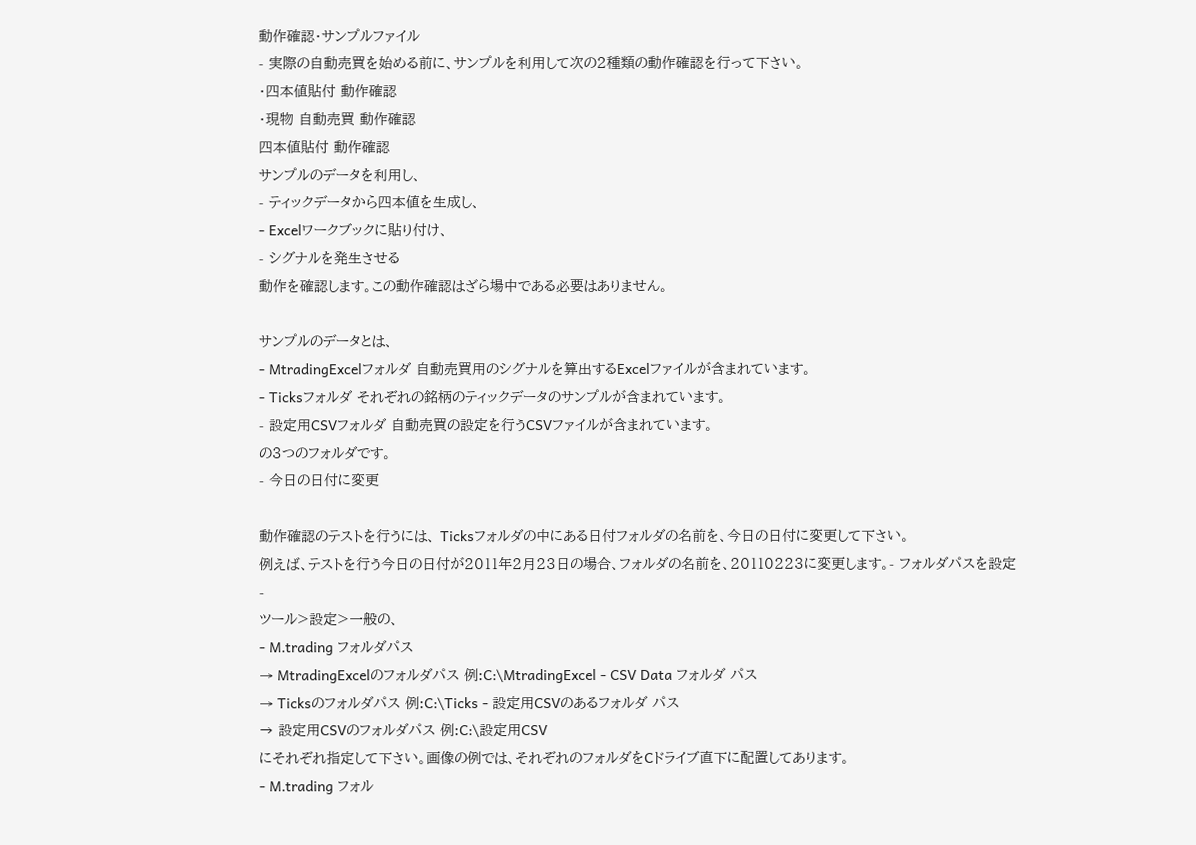動作確認・サンプルファイル
- 実際の自動売買を始める前に、サンプルを利用して次の2種類の動作確認を行って下さい。
・四本値貼付 動作確認
・現物 自動売買 動作確認
四本値貼付 動作確認
サンプルのデータを利用し、
- ティックデータから四本値を生成し、
- Excelワークブックに貼り付け、
- シグナルを発生させる
動作を確認します。この動作確認はざら場中である必要はありません。

サンプルのデータとは、
- MtradingExcelフォルダ 自動売買用のシグナルを算出するExcelファイルが含まれています。
- Ticksフォルダ それぞれの銘柄のティックデータのサンプルが含まれています。
- 設定用CSVフォルダ 自動売買の設定を行うCSVファイルが含まれています。
の3つのフォルダです。
- 今日の日付に変更

動作確認のテストを行うには、 Ticksフォルダの中にある日付フォルダの名前を、今日の日付に変更して下さい。
例えば、テストを行う今日の日付が2011年2月23日の場合、フォルダの名前を、20110223に変更します。- フォルダパスを設定
-
ツール>設定>一般の、
- M.trading フォルダパス
→ MtradingExcelのフォルダパス 例:C:\MtradingExcel - CSV Data フォルダ パス
→ Ticksのフォルダパス 例:C:\Ticks - 設定用CSVのあるフォルダ パス
→ 設定用CSVのフォルダパス 例:C:\設定用CSV
にそれぞれ指定して下さい。画像の例では、それぞれのフォルダをCドライブ直下に配置してあります。
- M.trading フォル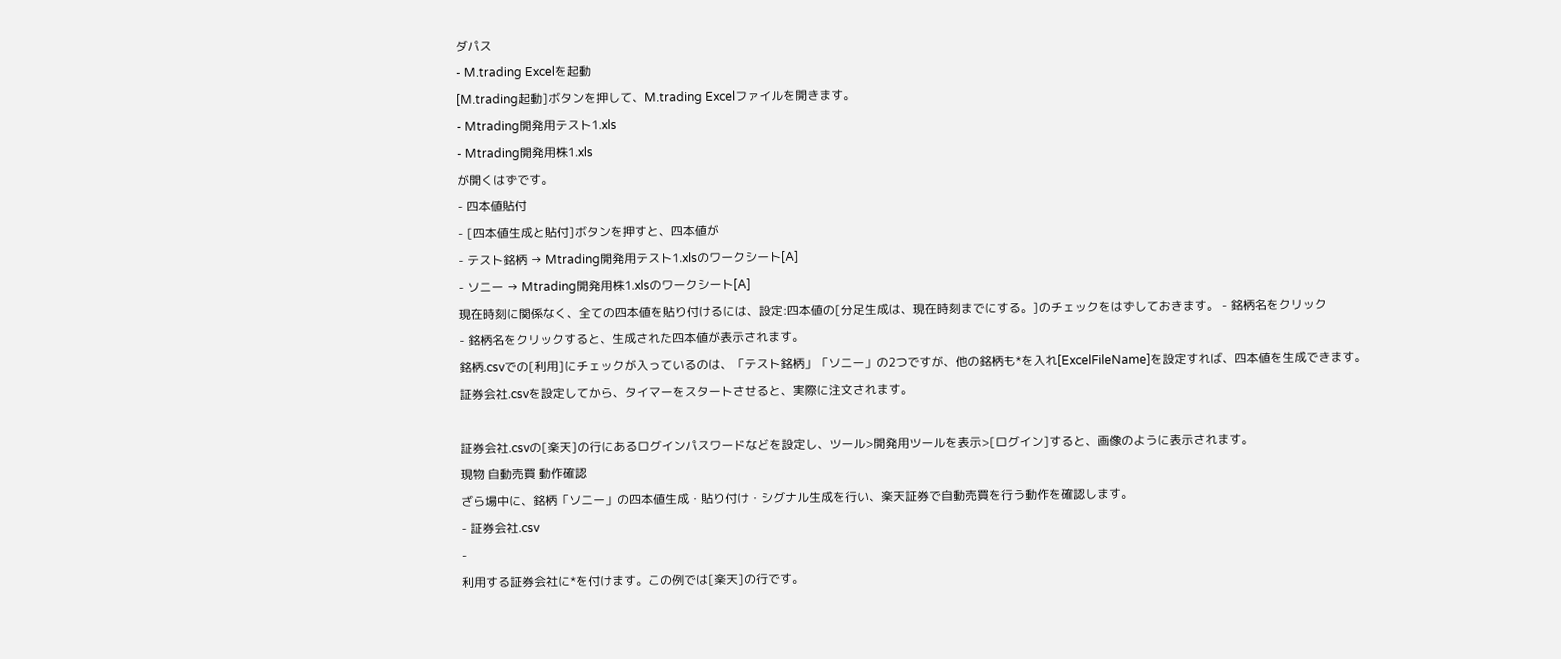ダパス
- M.trading Excelを起動
[M.trading起動]ボタンを押して、M.trading Excelファイルを開きます。
- Mtrading開発用テスト1.xls
- Mtrading開発用株1.xls
が開くはずです。
- 四本値貼付
- [四本値生成と貼付]ボタンを押すと、四本値が
- テスト銘柄 → Mtrading開発用テスト1.xlsのワークシート[A]
- ソニー → Mtrading開発用株1.xlsのワークシート[A]
現在時刻に関係なく、全ての四本値を貼り付けるには、設定:四本値の[分足生成は、現在時刻までにする。]のチェックをはずしておきます。 - 銘柄名をクリック
- 銘柄名をクリックすると、生成された四本値が表示されます。
銘柄.csvでの[利用]にチェックが入っているのは、「テスト銘柄」「ソニー」の2つですが、他の銘柄も*を入れ[ExcelFileName]を設定すれば、四本値を生成できます。
証券会社.csvを設定してから、タイマーをスタートさせると、実際に注文されます。

証券会社.csvの[楽天]の行にあるログインパスワードなどを設定し、ツール>開発用ツールを表示>[ログイン]すると、画像のように表示されます。
現物 自動売買 動作確認
ざら場中に、銘柄「ソニー」の四本値生成・貼り付け・シグナル生成を行い、楽天証券で自動売買を行う動作を確認します。
- 証券会社.csv
-
利用する証券会社に*を付けます。この例では[楽天]の行です。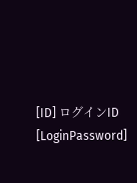[ID] ログインID
[LoginPassword]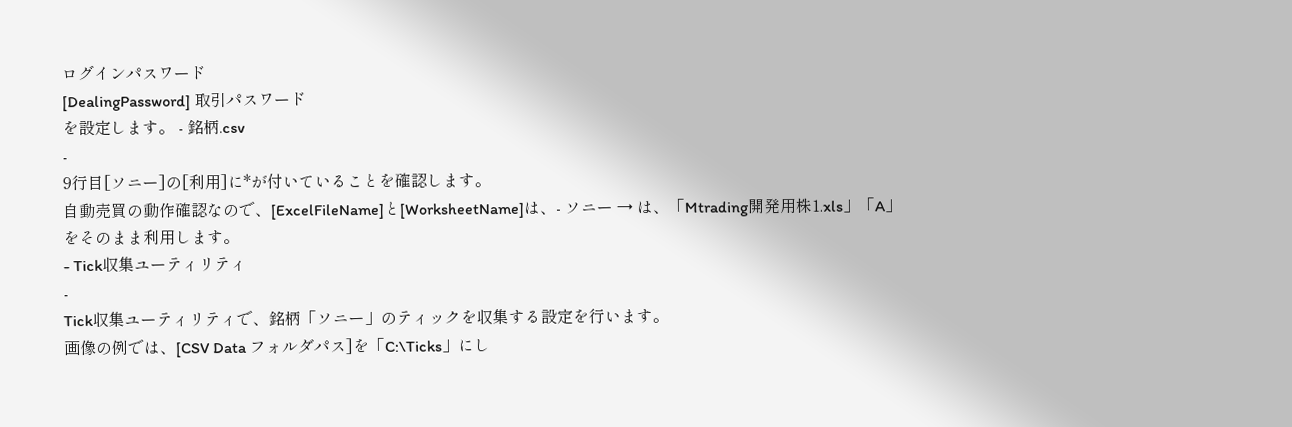ログインパスワード
[DealingPassword] 取引パスワード
を設定します。 - 銘柄.csv
-
9行目[ソニー]の[利用]に*が付いていることを確認します。
自動売買の動作確認なので、[ExcelFileName]と[WorksheetName]は、- ソニー → は、「Mtrading開発用株1.xls」「A」
をそのまま利用します。
- Tick収集ユーティリティ
-
Tick収集ユーティリティで、銘柄「ソニー」のティックを収集する設定を行います。
画像の例では、[CSV Data フォルダパス]を「C:\Ticks」にし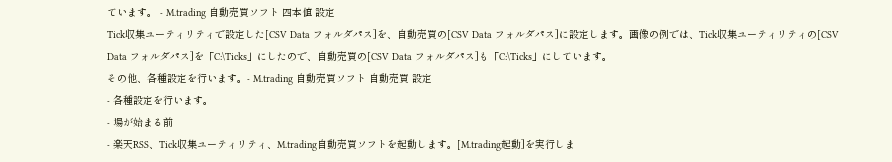ています。 - M.trading 自動売買ソフト 四本値 設定
Tick収集ユーティリティで設定した[CSV Data フォルダパス]を、自動売買の[CSV Data フォルダパス]に設定します。画像の例では、Tick収集ユーティリティの[CSV Data フォルダパス]を「C:\Ticks」にしたので、自動売買の[CSV Data フォルダパス]も「C:\Ticks」にしています。
その他、各種設定を行います。- M.trading 自動売買ソフト 自動売買 設定
- 各種設定を行います。
- 場が始まる前
- 楽天RSS、Tick収集ユーティリティ、M.trading自動売買ソフトを起動します。[M.trading起動]を実行しま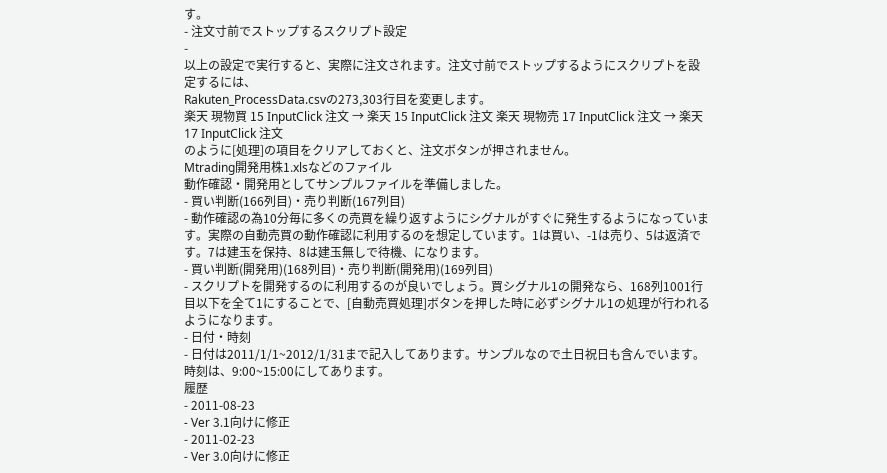す。
- 注文寸前でストップするスクリプト設定
-
以上の設定で実行すると、実際に注文されます。注文寸前でストップするようにスクリプトを設定するには、
Rakuten_ProcessData.csvの273,303行目を変更します。
楽天 現物買 15 InputClick 注文 → 楽天 15 InputClick 注文 楽天 現物売 17 InputClick 注文 → 楽天 17 InputClick 注文
のように[処理]の項目をクリアしておくと、注文ボタンが押されません。
Mtrading開発用株1.xlsなどのファイル
動作確認・開発用としてサンプルファイルを準備しました。
- 買い判断(166列目)・売り判断(167列目)
- 動作確認の為10分毎に多くの売買を繰り返すようにシグナルがすぐに発生するようになっています。実際の自動売買の動作確認に利用するのを想定しています。1は買い、-1は売り、5は返済です。7は建玉を保持、8は建玉無しで待機、になります。
- 買い判断(開発用)(168列目)・売り判断(開発用)(169列目)
- スクリプトを開発するのに利用するのが良いでしょう。買シグナル1の開発なら、168列1001行目以下を全て1にすることで、[自動売買処理]ボタンを押した時に必ずシグナル1の処理が行われるようになります。
- 日付・時刻
- 日付は2011/1/1~2012/1/31まで記入してあります。サンプルなので土日祝日も含んでいます。
時刻は、9:00~15:00にしてあります。
履歴
- 2011-08-23
- Ver 3.1向けに修正
- 2011-02-23
- Ver 3.0向けに修正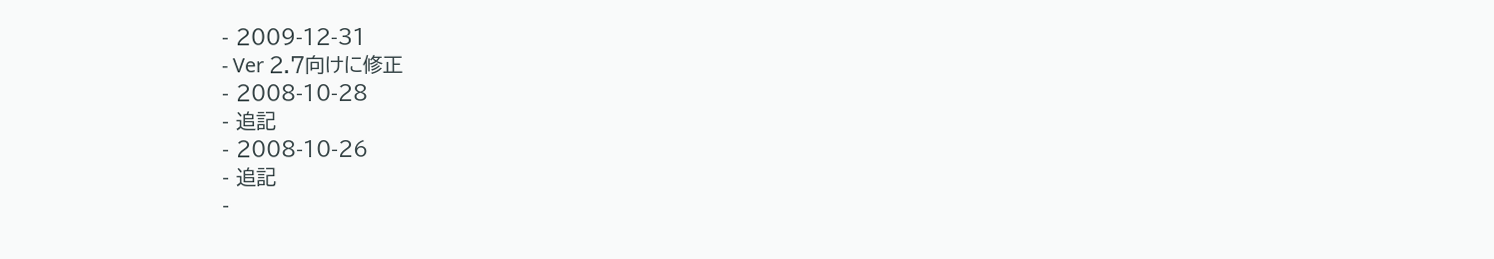- 2009-12-31
- Ver 2.7向けに修正
- 2008-10-28
- 追記
- 2008-10-26
- 追記
-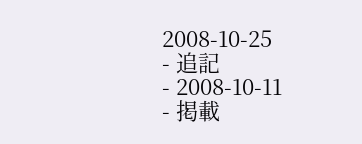2008-10-25
- 追記
- 2008-10-11
- 掲載